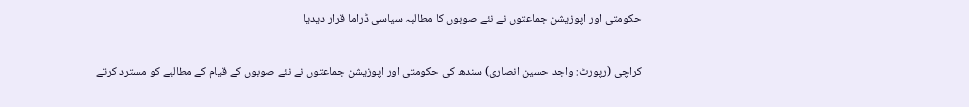حکومتی اور اپوزیشن جماعتوں نے نئے صوبوں کا مطالبہ سیاسی ڈراما قرار دیدیا

کراچی (رپورٹ: واجد حسین انصاری) سندھ کی حکومتی اور اپوزیشن جماعتوں نے نئے صوبوں کے قیام کے مطالبے کو مسترد کرتے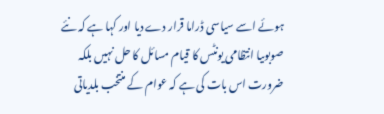ہوئے اسے سیاسی ڈراما قرار دے دیا اور کہا ہے کہ نئے صوبوںیا انتظامی یونٹس کا قیام مسائل کا حل نہیں بلکہ ضرورت اس بات کی ہے کہ عوام کے منتخب بلدیاتی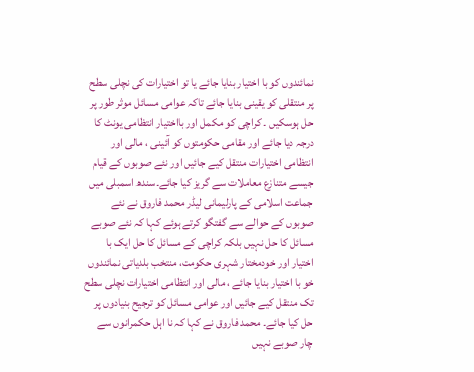نمائندوں کو با اختیار بنایا جائے یا تو اختیارات کی نچلی سطح پر منتقلی کو یقینی بنایا جائے تاکہ عوامی مسائل موثر طور پر حل ہوسکیں ۔ کراچی کو مکمل اور بااختیار انتظامی یونٹ کا درجہ دیا جائے اور مقامی حکومتوں کو آئینی ، مالی اور انتظامی اختیارات منتقل کیے جائیں اور نئے صوبوں کے قیام جیسے متنازع معاملات سے گریز کیا جائے۔سندھ اسمبلی میں جماعت اسلامی کے پارلیمانی لیڈر محمد فاروق نے نئے صوبوں کے حوالے سے گفتگو کرتے ہوئے کہا کہ نئے صوبے مسائل کا حل نہیں بلکہ کراچی کے مسائل کا حل ایک با اختیار اور خودمختار شہری حکومت، منتخب بلدیاتی نمائندوں خو با اختیار بنایا جائے ، مالی اور انتظامی اختیارات نچلی سطح تک منتقل کیے جائیں اور عوامی مسائل کو ترجیح بنیادوں پر حل کیا جائے۔ محمد فاروق نے کہا کہ نا اہل حکمرانوں سے چار صوبے نہیں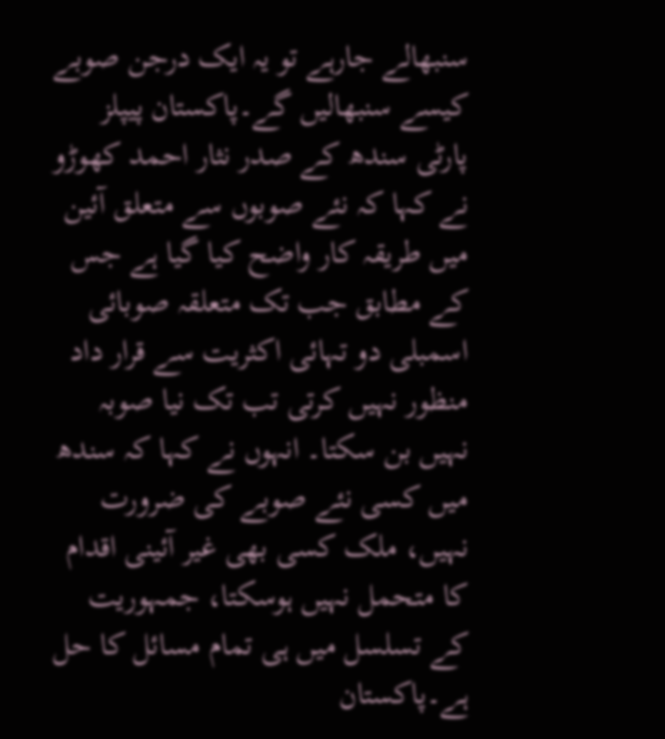سنبھالے جارہے تو یہ ایک درجن صوبے کیسے سنبھالیں گے۔پاکستان پیپلز پارٹی سندھ کے صدر نثار احمد کھوڑو نے کہا کہ نئے صوبوں سے متعلق آئین میں طریقہ کار واضح کیا گیا ہے جس کے مطابق جب تک متعلقہ صوبائی اسمبلی دو تہائی اکثریت سے قرار داد منظور نہیں کرتی تب تک نیا صوبہ نہیں بن سکتا۔ انہوں نے کہا کہ سندھ میں کسی نئے صوبے کی ضرورت نہیں، ملک کسی بھی غیر آئینی اقدام کا متحمل نہیں ہوسکتا، جمہوریت کے تسلسل میں ہی تمام مسائل کا حل ہے۔پاکستان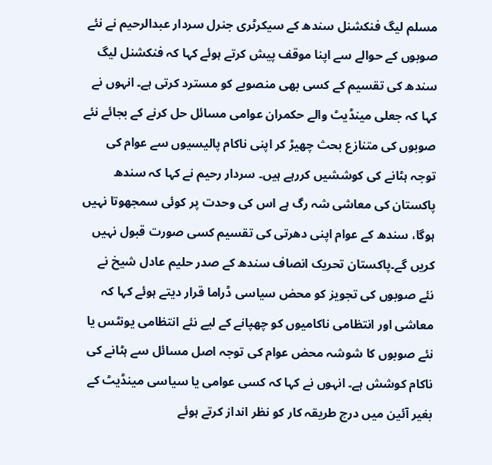مسلم لیگ فنکشنل سندھ کے سیکرٹری جنرل سردار عبدالرحیم نے نئے صوبوں کے حوالے سے اپنا موقف پیش کرتے ہوئے کہا کہ فنکشنل لیگ سندھ کی تقسیم کے کسی بھی منصوبے کو مسترد کرتی ہے۔ انہوں نے کہا کہ جعلی مینڈیٹ والے حکمران عوامی مسائل حل کرنے کے بجائے نئے صوبوں کی متنازع بحث چھیڑ کر اپنی ناکام پالیسیوں سے عوام کی توجہ ہٹانے کی کوششیں کررہے ہیں۔ سردار رحیم نے کہا کہ سندھ پاکستان کی معاشی شہ رگ ہے اس کی وحدت پر کوئی سمجھوتا نہیں ہوگا، سندھ کے عوام اپنی دھرتی کی تقسیم کسی صورت قبول نہیں کریں گے۔پاکستان تحریک انصاف سندھ کے صدر حلیم عادل شیخ نے نئے صوبوں کی تجویز کو محض سیاسی ڈراما قرار دیتے ہوئے کہا کہ معاشی اور انتظامی ناکامیوں کو چھپانے کے لیے نئے انتظامی یونٹس یا نئے صوبوں کا شوشہ محض عوام کی توجہ اصل مسائل سے ہٹانے کی ناکام کوشش ہے۔ انہوں نے کہا کہ کسی عوامی یا سیاسی مینڈیٹ کے بغیر آئین میں درج طریقہ کار کو نظر انداز کرتے ہوئے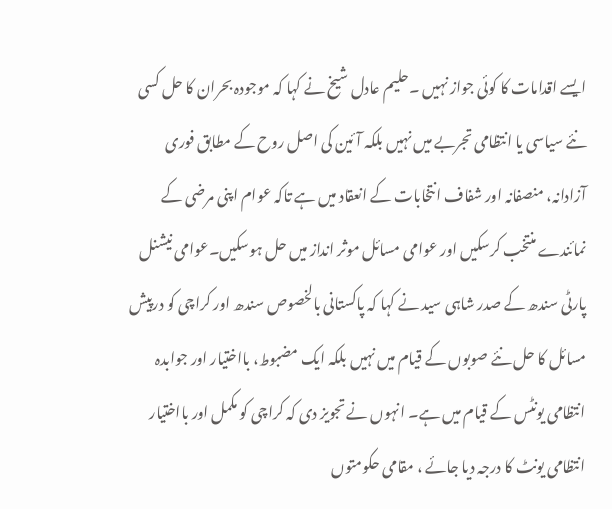ایسے اقدامات کا کوئی جواز نہیں ۔حلیم عادل شیخ نے کہا کہ موجودہ بحران کا حل کسی نئے سیاسی یا انتظامی تجربے میں نہیں بلکہ آئین کی اصل روح کے مطابق فوری آزادانہ، منصفانہ اور شفاف انتخابات کے انعقاد میں ہے تاکہ عوام اپنی مرضی کے نمائندے منتخب کرسکیں اور عوامی مسائل موثر انداز میں حل ہوسکیں۔عوامی نیشنل پارٹی سندھ کے صدر شاہی سید نے کہا کہ پاکستانی بالخصوص سندھ اور کراچی کو درپیش مسائل کا حل نئے صوبوں کے قیام میں نہیں بلکہ ایک مضبوط، بااختیار اور جوابدہ انتظامی یونٹس کے قیام میں ہے۔ انہوں نے تجویز دی کہ کراچی کو مکمل اور بااختیار انتظامی یونٹ کا درجہ دیا جائے ، مقامی حکومتوں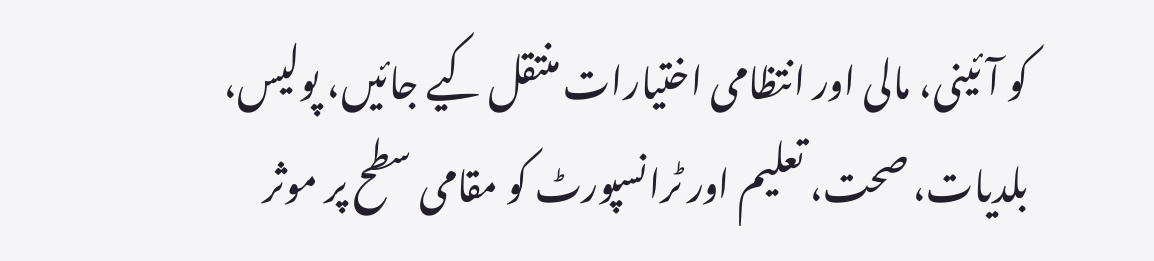کو آئینی، مالی اور انتظامی اختیارات منتقل کیے جائیں، پولیس، بلدیات، صحت، تعلیم اور ٹرانسپورٹ کو مقامی سطح پر موثر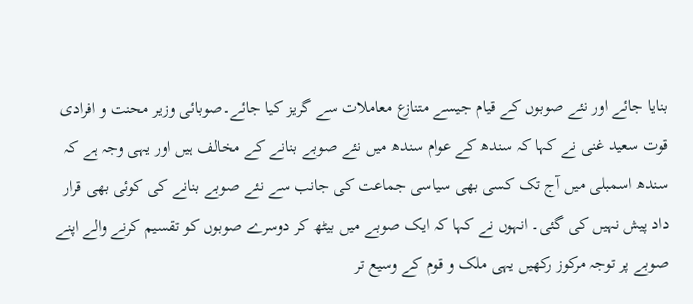بنایا جائے اور نئے صوبوں کے قیام جیسے متنازع معاملات سے گریز کیا جائے۔صوبائی وزیر محنت و افرادی قوت سعید غنی نے کہا کہ سندھ کے عوام سندھ میں نئے صوبے بنانے کے مخالف ہیں اور یہی وجہ ہے کہ سندھ اسمبلی میں آج تک کسی بھی سیاسی جماعت کی جانب سے نئے صوبے بنانے کی کوئی بھی قرار داد پیش نہیں کی گئی۔ انہوں نے کہا کہ ایک صوبے میں بیٹھ کر دوسرے صوبوں کو تقسیم کرنے والے اپنے صوبے پر توجہ مرکوز رکھیں یہی ملک و قوم کے وسیع تر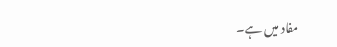مفاد میں ہے۔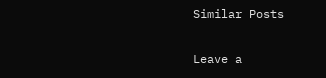Similar Posts

Leave a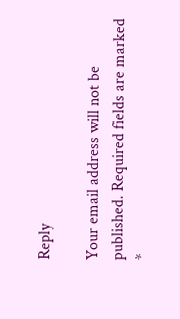Reply

Your email address will not be published. Required fields are marked *